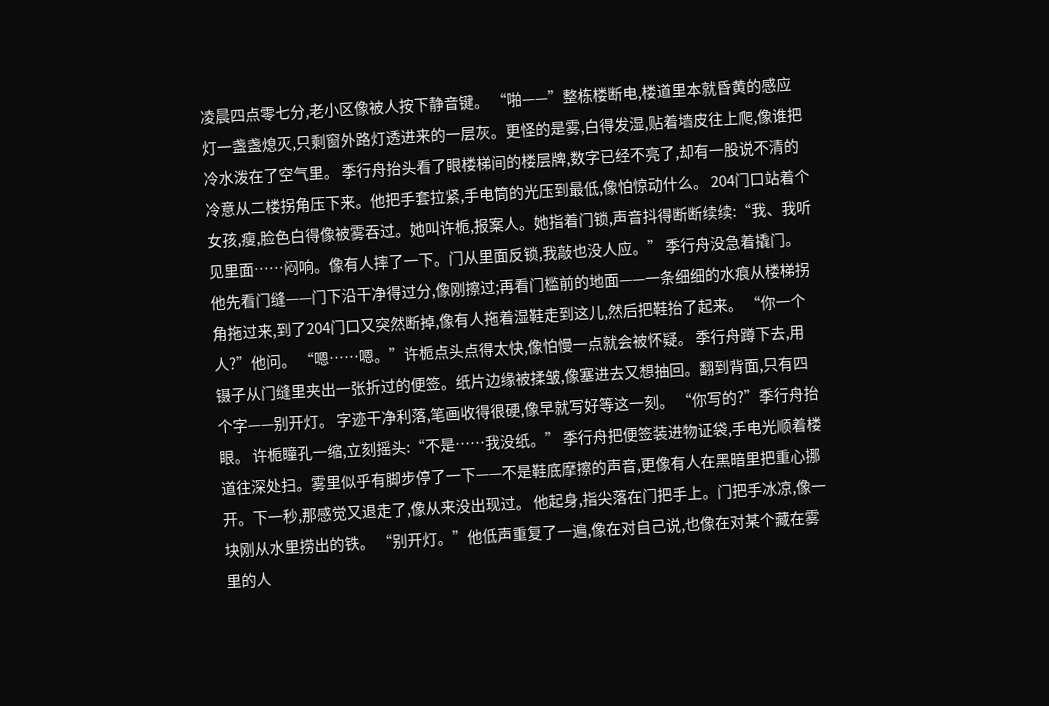凌晨四点零七分,老小区像被人按下静音键。 “啪——”整栋楼断电,楼道里本就昏黄的感应灯一盏盏熄灭,只剩窗外路灯透进来的一层灰。更怪的是雾,白得发湿,贴着墙皮往上爬,像谁把冷水泼在了空气里。 季行舟抬头看了眼楼梯间的楼层牌,数字已经不亮了,却有一股说不清的冷意从二楼拐角压下来。他把手套拉紧,手电筒的光压到最低,像怕惊动什么。 204门口站着个女孩,瘦,脸色白得像被雾吞过。她叫许栀,报案人。她指着门锁,声音抖得断断续续:“我、我听见里面……闷响。像有人摔了一下。门从里面反锁,我敲也没人应。” 季行舟没急着撬门。他先看门缝——门下沿干净得过分,像刚擦过;再看门槛前的地面——一条细细的水痕从楼梯拐角拖过来,到了204门口又突然断掉,像有人拖着湿鞋走到这儿,然后把鞋抬了起来。 “你一个人?”他问。 “嗯……嗯。”许栀点头点得太快,像怕慢一点就会被怀疑。 季行舟蹲下去,用镊子从门缝里夹出一张折过的便签。纸片边缘被揉皱,像塞进去又想抽回。翻到背面,只有四个字——别开灯。 字迹干净利落,笔画收得很硬,像早就写好等这一刻。 “你写的?”季行舟抬眼。 许栀瞳孔一缩,立刻摇头:“不是……我没纸。” 季行舟把便签装进物证袋,手电光顺着楼道往深处扫。雾里似乎有脚步停了一下——不是鞋底摩擦的声音,更像有人在黑暗里把重心挪开。下一秒,那感觉又退走了,像从来没出现过。 他起身,指尖落在门把手上。门把手冰凉,像一块刚从水里捞出的铁。 “别开灯。”他低声重复了一遍,像在对自己说,也像在对某个藏在雾里的人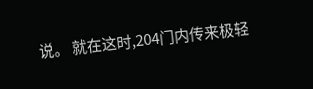说。 就在这时,204门内传来极轻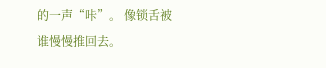的一声“咔”。 像锁舌被谁慢慢推回去。